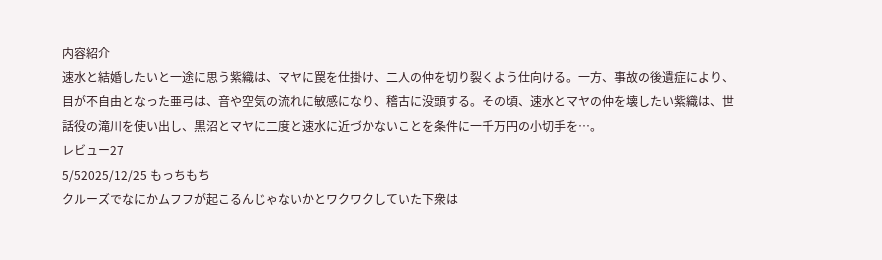内容紹介
速水と結婚したいと一途に思う紫織は、マヤに罠を仕掛け、二人の仲を切り裂くよう仕向ける。一方、事故の後遺症により、目が不自由となった亜弓は、音や空気の流れに敏感になり、稽古に没頭する。その頃、速水とマヤの仲を壊したい紫織は、世話役の滝川を使い出し、黒沼とマヤに二度と速水に近づかないことを条件に一千万円の小切手を…。
レビュー27
5/52025/12/25 もっちもち
クルーズでなにかムフフが起こるんじゃないかとワクワクしていた下衆は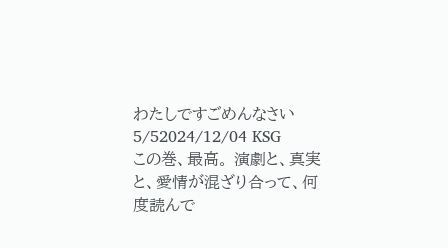わたしですごめんなさい
5/52024/12/04 KSG
この巻、最高。 演劇と、真実と、愛情が混ざり合って、何度読んで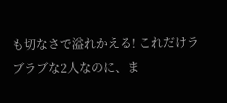も切なさで溢れかえる! これだけラブラブな2人なのに、ま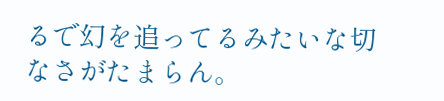るで幻を追ってるみたいな切なさがたまらん。